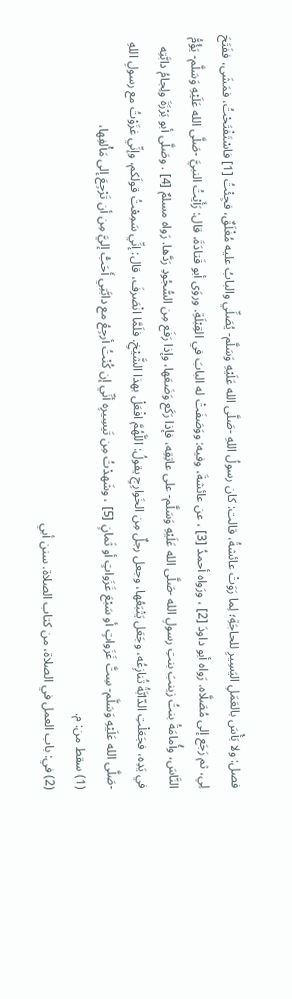فصل: ولا بَأْسَ بالعَمَلِ اليَسِيرِ للحاجَةِ؛ لِما رَوَتْ عائشةُ، قالت: كان رسولُ اللهِ -صَلَّى الله عَلَيْهِ وَسَلَّم- يُصَلِّي والبابُ عليه مُغْلَقٌ، فجِئْتُ [1] فاسْتَفْتَحْتُ، فمَشَى، ففَتَحَ لِي، ثم رَجَع إلى مُصَلَّاه. رَواه أبو داودَ [2] ، ورَواه أحمدُ [3] ، عن عائشةَ، وفيه: ووَصَفَتْ له البابَ في القِبْلَةِ. وروَى أبو قَتادَةَ، قال: رَأَيْتُ النبيَّ -صَلَّى الله عَلَيْهِ وَسَلَّم- يَؤُمُّ النَّاسَ، وأُمامَةُ بنتُ زينبَ بنتِ رسولِ الله -صَلَّى الله عَلَيْهِ وَسَلَّم- على عاتِقِه، فإذا رَكَع وَضَعَها، وإذا رَفَع مِن السُّجُودِ رَدَّها. رَواه مسلمٌ [4] . وصَلَّى أبو بَرْزَةَ ولِجامُ دابَّتِه في يَدِه، فجَعَلْتِ الدّابَّةُ تُنازِعُه، وجَعَل يَتْبَعُها، وجعل رجلٌ مِن الخَوارِجِ يقولُ: اللَّهُمَّ افْعَلْ بهذا الشَّيْخِ. فلَمَّا انْصَرفَ، قال: إنِّي سَمِعْتُ قولَكم، وإنِّي غزَوْتُ مع رسولِ اللهِ -صَلَّى الله عَلَيْهِ وَسَلَّم- سِتَّ غَزَواتٍ أو سَبْعَ غَزَواتٍ أو ثَمانٍ [5] ، وشَهدْتُ مِن تَيسِيرِه أنِّي إن كُنْتُ أرجِعُ مع دابَّتِي أَحَبُّ إليَّ مِن أن تَرْجِعَ إلى مَأْلفِها،
(1) سقط من: م.
(2) في: باب العمل في الصلاة، من كتاب الصلاة. سنن أبي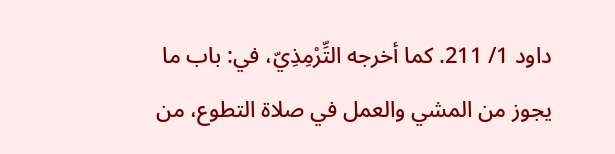داود 1/ 211. كما أخرجه التِّرْمِذِيّ، في: باب ما يجوز من المشي والعمل في صلاة التطوع، من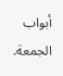أبواب الجمعة.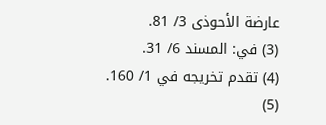عارضة الأحوذى 3/ 81.
(3) في: المسند 6/ 31.
(4) تقدم تخريجه في 1/ 160.
(5)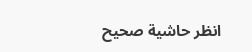انظر حاشية صحيح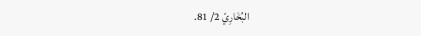البُخَارِيّ 2/ 81.